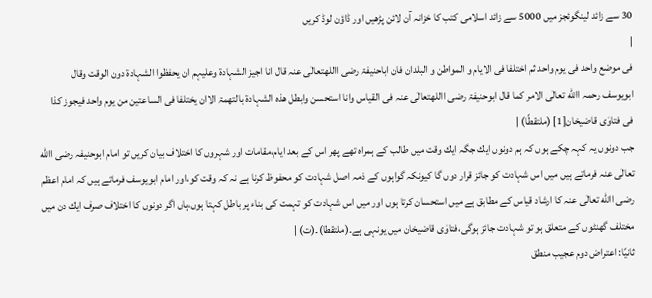30 سے زائد لینگوئجز میں 5000 سے زائد اسلامی کتب کا خزانہ آن لائن پڑھیں اور ڈاؤن لوڈ کریں
|
فی موضع واحد فی یوم واحد ثم اختلفا فی الایام و المواطن و البلدان فان اباحنیفۃ رضی االلهتعالٰی عنہ قال انا اجیز الشہادۃ وعلیہم ان یحفظوا الشہادۃ دون الوقت وقال ابویوسف رحمہ االله تعالٰی الامر کما قال ابوحنیفۃ رضی االلهتعالٰی عنہ فی القیاس وانا استحسن وابطل ھذہ الشہادۃ بالتھمۃ الاان یختلفا فی الساعتین من یوم واحد فیجوز کذا فی فتاوٰی قاضیخان[1] (ملتقطًا) |
جب دونوں یہ کہہ چکے ہوں کہ ہم دونوں ایك جگہ ایك وقت میں طالب کے ہمراہ تھے پھر اس کے بعد ایام،مقامات اور شہروں کا اختلاف بیان کریں تو امام ابوحنیفہ رضی االله تعالٰی عنہ فرماتے ہیں میں اس شہادت کو جائز قرار دوں گا کیونکہ گواہوں کے ذمہ اصل شہادت کو محفوظ کرنا ہے نہ کہ وقت کو،اور امام ابویوسف فرماتے ہیں کہ امام اعظم رضی االله تعالٰی عنہ کا ارشاد قیاس کے مطابق ہے میں استحسان کرتا ہوں اور میں اس شہادت کو تہمت کی بناء پر باطل کہتا ہوں،ہاں اگر دونوں کا اختلاف صرف ایك دن میں مختلف گھنٹوں کے متعلق ہو تو شہادت جائز ہوگی،فتاوٰی قاضیخان میں یونہی ہے۔(ملتقطا)۔(ت) |
ثانیًا: اعتراض دوم عجیب منطق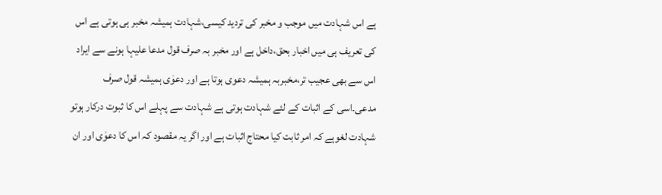ہے اس شہادت میں موجب و مخبر کی تردید کیسی،شہادت ہمیشہ مخبر ہی ہوتی ہے اس کی تعریف ہی میں اخبار بحق،داخل ہے اور مخبر بہ صرف قول مدعا علیہا ہونے سے ایراد اس سے بھی عجیب تر،مخبربہ ہمیشہ دعوی ہوتا ہے اور دعوٰی ہمیشہ قول صرف مدعی۔اسی کے اثبات کے لئے شہادت ہوتی ہے شہادت سے پہلے اس کا ثبوت درکار ہوتو شہادت لغوہے کہ امر ثابت کیا محتاج اثبات ہے اور اگر یہ مقصود کہ اس کا دعوٰی اور ان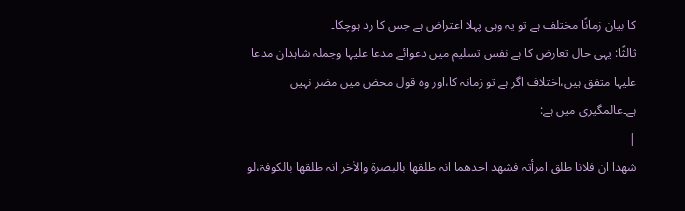کا بیان زمانًا مختلف ہے تو یہ وہی پہلا اعتراض ہے جس کا رد ہوچکا۔
ثالثًا: یہی حال تعارض کا ہے نفس تسلیم میں دعوائے مدعا علیہا وجملہ شاہدان مدعا علیہا متفق ہیں،اختلاف اگر ہے تو زمانہ کا،اور وہ قول محض میں مضر نہیں ہے۔عالمگیری میں ہے:
|
شھدا ان فلانا طلق امرأتہ فشھد احدھما انہ طلقھا بالبصرۃ والاٰخر انہ طلقھا بالکوفۃ،لو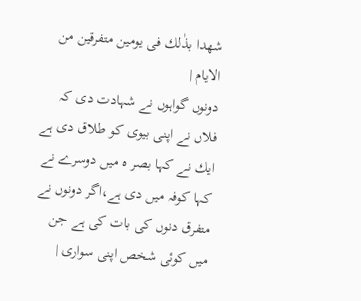شھدا بذٰلك فی یومین متفرقین من الایام |
دونوں گواہوں نے شہادت دی کہ فلاں نے اپنی بیوی کو طلاق دی ہے ایك نے کہا بصر ہ میں دوسرے نے کہا کوفہ میں دی ہے،اگر دونوں نے متفرق دنوں کی بات کی ہے جن میں کوئی شخص اپنی سواری |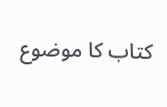کتاب کا موضوع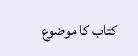کتاب کا موضوع